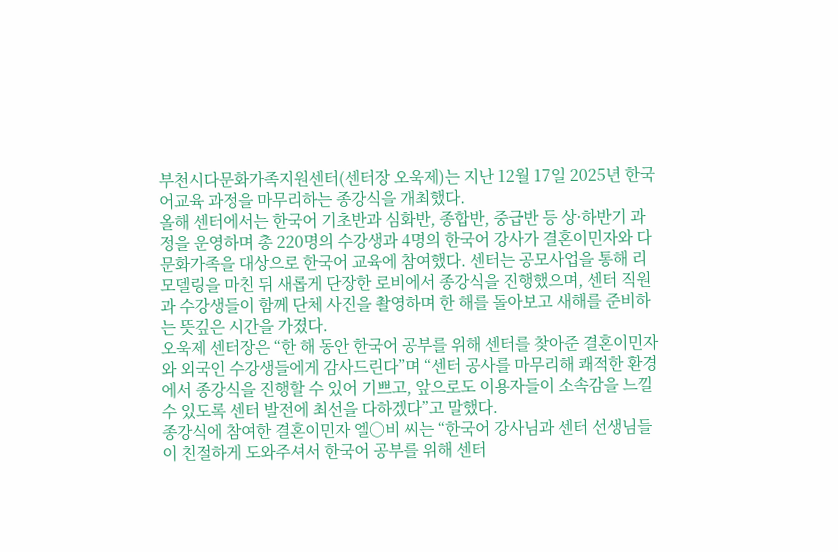부천시다문화가족지원센터(센터장 오욱제)는 지난 12월 17일 2025년 한국어교육 과정을 마무리하는 종강식을 개최했다.
올해 센터에서는 한국어 기초반과 심화반, 종합반, 중급반 등 상·하반기 과정을 운영하며 총 220명의 수강생과 4명의 한국어 강사가 결혼이민자와 다문화가족을 대상으로 한국어 교육에 참여했다. 센터는 공모사업을 통해 리모델링을 마친 뒤 새롭게 단장한 로비에서 종강식을 진행했으며, 센터 직원과 수강생들이 함께 단체 사진을 촬영하며 한 해를 돌아보고 새해를 준비하는 뜻깊은 시간을 가졌다.
오욱제 센터장은 “한 해 동안 한국어 공부를 위해 센터를 찾아준 결혼이민자와 외국인 수강생들에게 감사드린다”며 “센터 공사를 마무리해 쾌적한 환경에서 종강식을 진행할 수 있어 기쁘고, 앞으로도 이용자들이 소속감을 느낄 수 있도록 센터 발전에 최선을 다하겠다”고 말했다.
종강식에 참여한 결혼이민자 엘○비 씨는 “한국어 강사님과 센터 선생님들이 친절하게 도와주셔서 한국어 공부를 위해 센터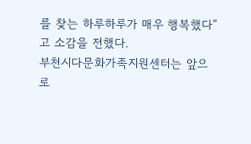를 찾는 하루하루가 매우 행복했다”고 소감을 전했다.
부천시다문화가족지원센터는 앞으로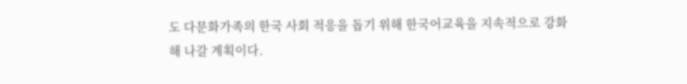도 다문화가족의 한국 사회 적응을 돕기 위해 한국어교육을 지속적으로 강화해 나갈 계획이다.